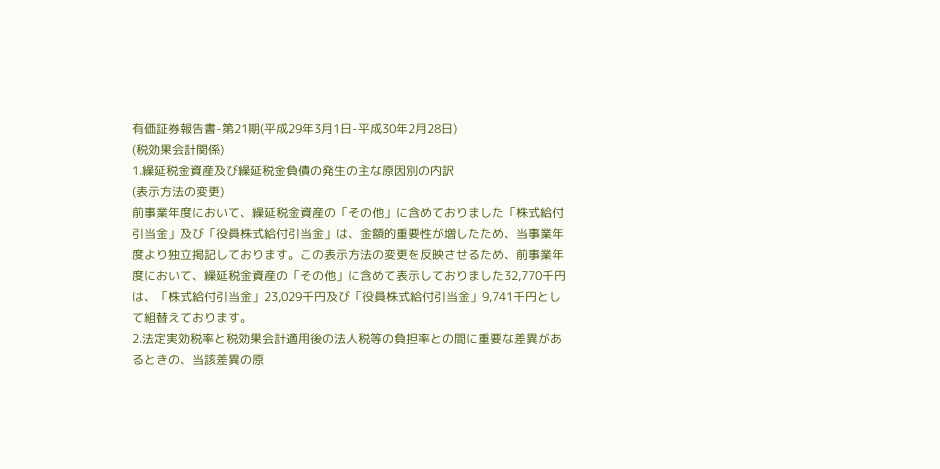有価証券報告書-第21期(平成29年3月1日-平成30年2月28日)
(税効果会計関係)
1.繰延税金資産及び繰延税金負債の発生の主な原因別の内訳
(表示方法の変更)
前事業年度において、繰延税金資産の「その他」に含めておりました「株式給付引当金」及び「役員株式給付引当金」は、金額的重要性が増したため、当事業年度より独立掲記しております。この表示方法の変更を反映させるため、前事業年度において、繰延税金資産の「その他」に含めて表示しておりました32,770千円は、「株式給付引当金」23,029千円及び「役員株式給付引当金」9,741千円として組替えております。
2.法定実効税率と税効果会計適用後の法人税等の負担率との間に重要な差異があるときの、当該差異の原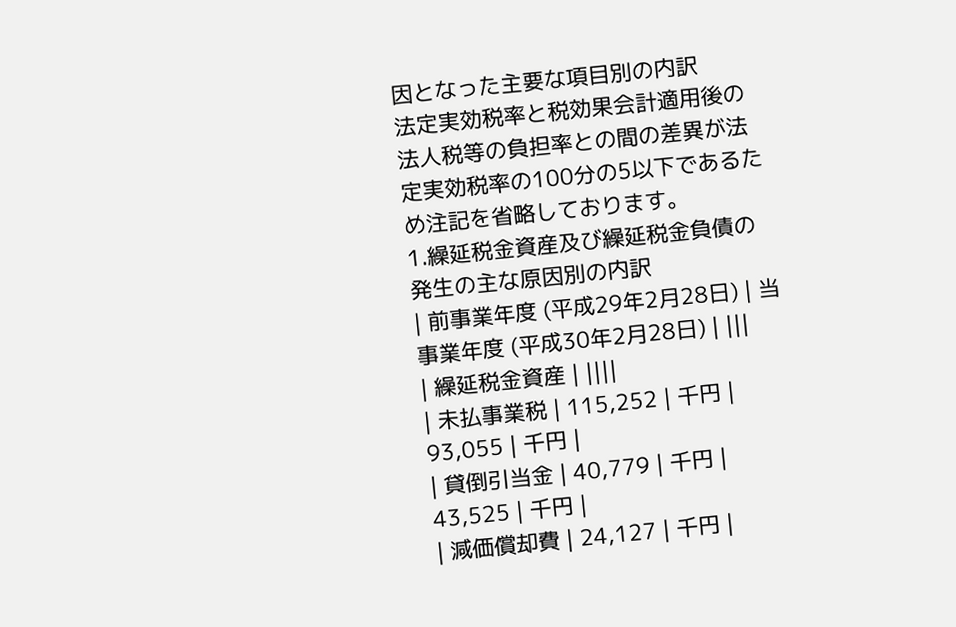因となった主要な項目別の内訳
法定実効税率と税効果会計適用後の法人税等の負担率との間の差異が法定実効税率の100分の5以下であるため注記を省略しております。
1.繰延税金資産及び繰延税金負債の発生の主な原因別の内訳
| 前事業年度 (平成29年2月28日) | 当事業年度 (平成30年2月28日) | |||
| 繰延税金資産 | ||||
| 未払事業税 | 115,252 | 千円 | 93,055 | 千円 |
| 貸倒引当金 | 40,779 | 千円 | 43,525 | 千円 |
| 減価償却費 | 24,127 | 千円 |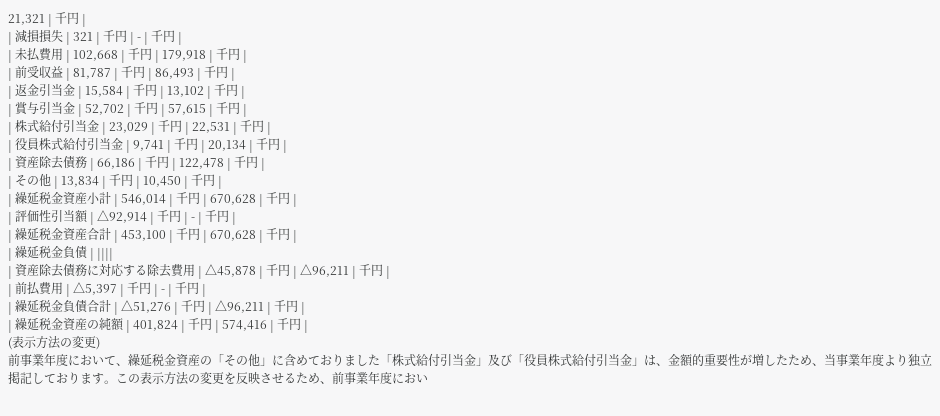21,321 | 千円 |
| 減損損失 | 321 | 千円 | - | 千円 |
| 未払費用 | 102,668 | 千円 | 179,918 | 千円 |
| 前受収益 | 81,787 | 千円 | 86,493 | 千円 |
| 返金引当金 | 15,584 | 千円 | 13,102 | 千円 |
| 賞与引当金 | 52,702 | 千円 | 57,615 | 千円 |
| 株式給付引当金 | 23,029 | 千円 | 22,531 | 千円 |
| 役員株式給付引当金 | 9,741 | 千円 | 20,134 | 千円 |
| 資産除去債務 | 66,186 | 千円 | 122,478 | 千円 |
| その他 | 13,834 | 千円 | 10,450 | 千円 |
| 繰延税金資産小計 | 546,014 | 千円 | 670,628 | 千円 |
| 評価性引当額 | △92,914 | 千円 | - | 千円 |
| 繰延税金資産合計 | 453,100 | 千円 | 670,628 | 千円 |
| 繰延税金負債 | ||||
| 資産除去債務に対応する除去費用 | △45,878 | 千円 | △96,211 | 千円 |
| 前払費用 | △5,397 | 千円 | - | 千円 |
| 繰延税金負債合計 | △51,276 | 千円 | △96,211 | 千円 |
| 繰延税金資産の純額 | 401,824 | 千円 | 574,416 | 千円 |
(表示方法の変更)
前事業年度において、繰延税金資産の「その他」に含めておりました「株式給付引当金」及び「役員株式給付引当金」は、金額的重要性が増したため、当事業年度より独立掲記しております。この表示方法の変更を反映させるため、前事業年度におい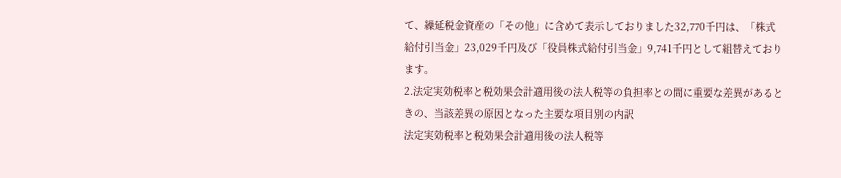て、繰延税金資産の「その他」に含めて表示しておりました32,770千円は、「株式給付引当金」23,029千円及び「役員株式給付引当金」9,741千円として組替えております。
2.法定実効税率と税効果会計適用後の法人税等の負担率との間に重要な差異があるときの、当該差異の原因となった主要な項目別の内訳
法定実効税率と税効果会計適用後の法人税等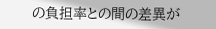の負担率との間の差異が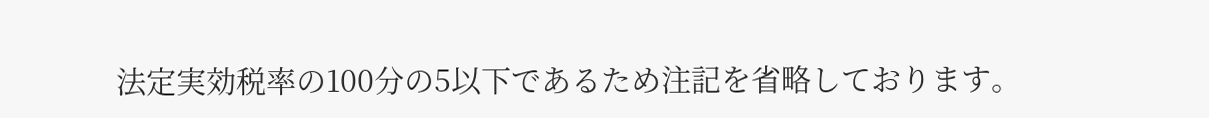法定実効税率の100分の5以下であるため注記を省略しております。